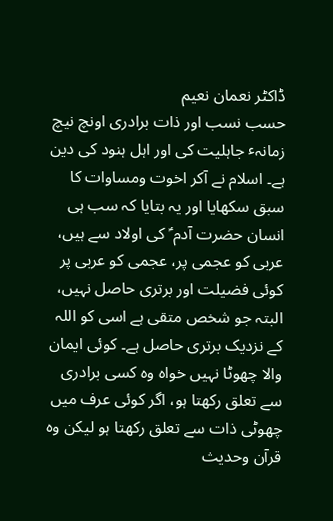ڈاکٹر نعمان نعیم
حسب نسب اور ذات برادری اونچ نیچ زمانہٴ جاہلیت کی اور اہل ہنود کی دین ہے۔ اسلام نے آکر اخوت ومساوات کا سبق سکھایا اور یہ بتایا کہ سب ہی انسان حضرت آدم ؑ کی اولاد سے ہیں، عربی کو عجمی پر، عجمی کو عربی پر کوئی فضیلت اور برتری حاصل نہیں، البتہ جو شخص متقی ہے اسی کو اللہ کے نزدیک برتری حاصل ہے۔ کوئی ایمان والا چھوٹا نہیں خواہ وہ کسی برادری سے تعلق رکھتا ہو، اگر کوئی عرف میں چھوٹی ذات سے تعلق رکھتا ہو لیکن وہ قرآن وحدیث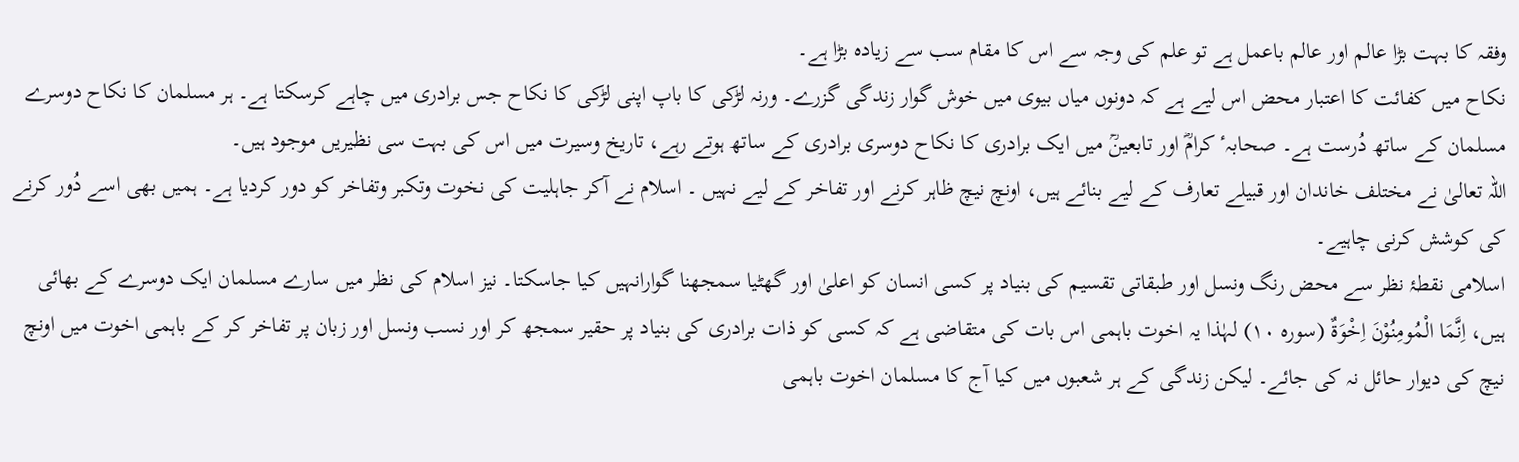وفقہ کا بہت بڑا عالم اور عالم باعمل ہے تو علم کی وجہ سے اس کا مقام سب سے زیادہ بڑا ہے۔
نکاح میں کفائت کا اعتبار محض اس لیے ہے کہ دونوں میاں بیوی میں خوش گوار زندگی گزرے۔ ورنہ لڑکی کا باپ اپنی لڑکی کا نکاح جس برادری میں چاہے کرسکتا ہے۔ ہر مسلمان کا نکاح دوسرے مسلمان کے ساتھ دُرست ہے۔ صحابہٴ کرامؓ اور تابعینؒ میں ایک برادری کا نکاح دوسری برادری کے ساتھ ہوتے رہے، تاریخ وسیرت میں اس کی بہت سی نظیریں موجود ہیں۔
اللہ تعالیٰ نے مختلف خاندان اور قبیلے تعارف کے لیے بنائے ہیں، اونچ نیچ ظاہر کرنے اور تفاخر کے لیے نہیں ۔ اسلام نے آکر جاہلیت کی نخوت وتکبر وتفاخر کو دور کردیا ہے۔ ہمیں بھی اسے دُور کرنے کی کوشش کرنی چاہیے۔
اسلامی نقطۂ نظر سے محض رنگ ونسل اور طبقاتی تقسیم کی بنیاد پر کسی انسان کو اعلیٰ اور گھٹیا سمجھنا گوارانہیں کیا جاسکتا۔ نیز اسلام کی نظر میں سارے مسلمان ایک دوسرے کے بھائی ہیں، اِنَّمَا الْمُومِنُوْنَ اِخْوَةٌ (سورہ ۱۰) لہٰذا یہ اخوت باہمی اس بات کی متقاضی ہے کہ کسی کو ذات برادری کی بنیاد پر حقیر سمجھ کر اور نسب ونسل اور زبان پر تفاخر کر کے باہمی اخوت میں اونچ نیچ کی دیوار حائل نہ کی جائے۔ لیکن زندگی کے ہر شعبوں میں کیا آج کا مسلمان اخوت باہمی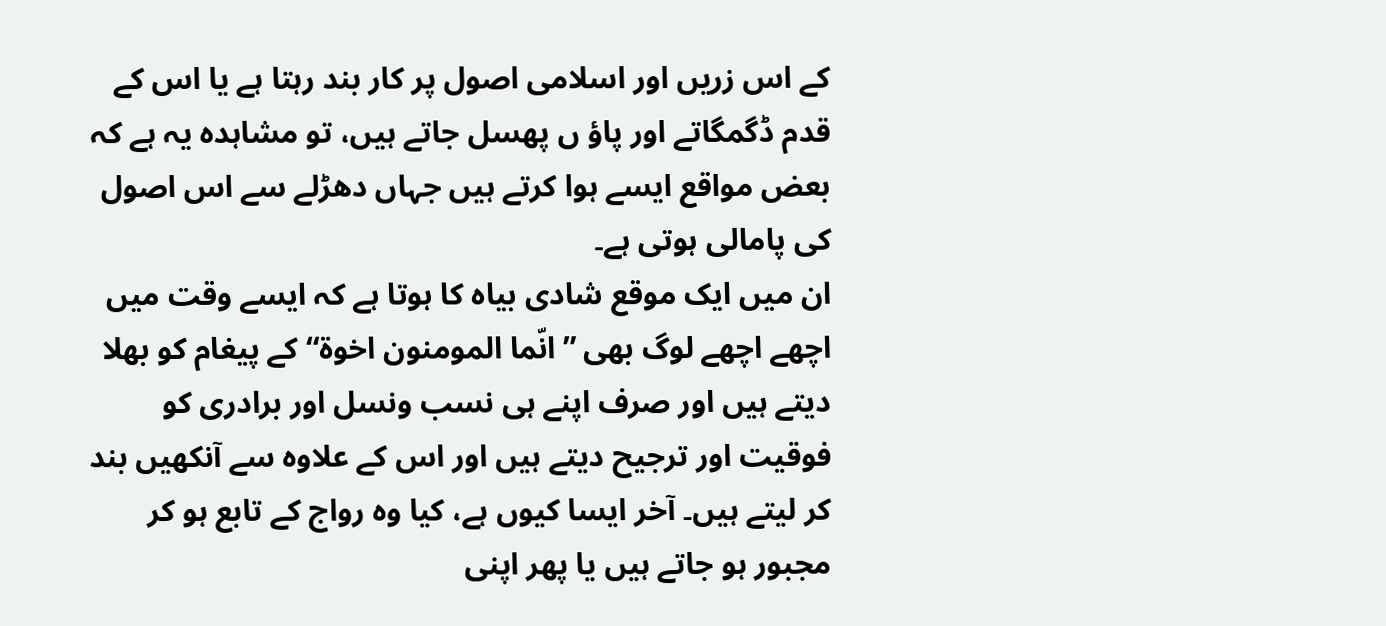کے اس زریں اور اسلامی اصول پر کار بند رہتا ہے یا اس کے قدم ڈگمگاتے اور پاؤ ں پھسل جاتے ہیں، تو مشاہدہ یہ ہے کہ بعض مواقع ایسے ہوا کرتے ہیں جہاں دھڑلے سے اس اصول کی پامالی ہوتی ہے۔
ان میں ایک موقع شادی بیاہ کا ہوتا ہے کہ ایسے وقت میں اچھے اچھے لوگ بھی ”انّما المومنون اخوۃ“ کے پیغام کو بھلا دیتے ہیں اور صرف اپنے ہی نسب ونسل اور برادری کو فوقیت اور ترجیح دیتے ہیں اور اس کے علاوہ سے آنکھیں بند کر لیتے ہیں۔ آخر ایسا کیوں ہے، کیا وہ رواج کے تابع ہو کر مجبور ہو جاتے ہیں یا پھر اپنی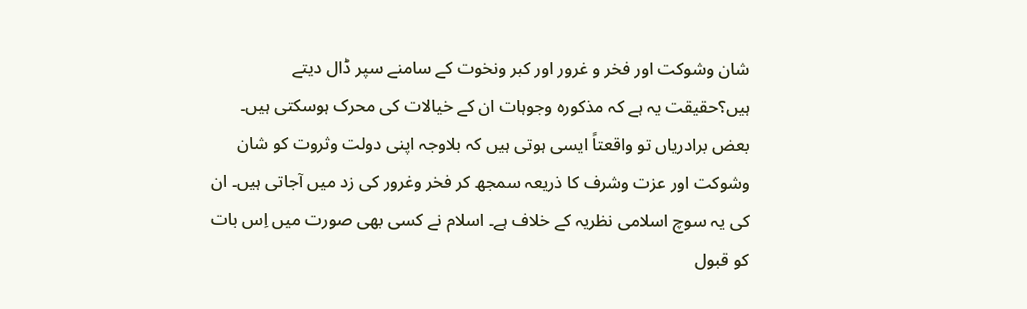شان وشوکت اور فخر و غرور اور کبر ونخوت کے سامنے سپر ڈال دیتے ہیں؟حقیقت یہ ہے کہ مذکورہ وجوہات ان کے خیالات کی محرک ہوسکتی ہیں۔
بعض برادریاں تو واقعتاً ایسی ہوتی ہیں کہ بلاوجہ اپنی دولت وثروت کو شان وشوکت اور عزت وشرف کا ذریعہ سمجھ کر فخر وغرور کی زد میں آجاتی ہیں۔ ان کی یہ سوچ اسلامی نظریہ کے خلاف ہے۔ اسلام نے کسی بھی صورت میں اِس بات کو قبول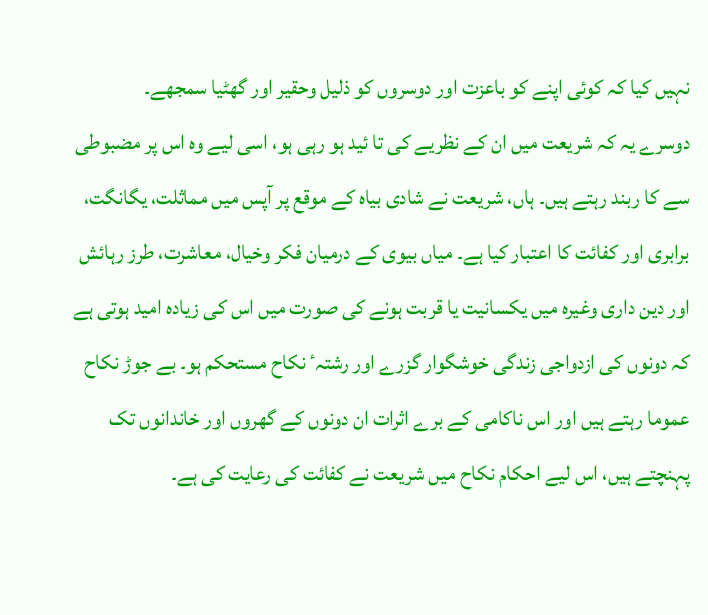نہیں کیا کہ کوئی اپنے کو باعزت اور دوسروں کو ذلیل وحقیر اور گھٹیا سمجھے۔
دوسرے یہ کہ شریعت میں ان کے نظریے کی تا ئید ہو رہی ہو، اسی لیے وہ اس پر مضبوطی سے کا ربند رہتے ہیں۔ ہاں، شریعت نے شادی بیاہ کے موقع پر آپس میں مماثلت، یگانگت، برابری اور کفائت کا اعتبار کیا ہے۔ میاں بیوی کے درمیان فکر وخیال، معاشرت، طرز رہائش اور دین داری وغیرہ میں یکسانیت یا قربت ہونے کی صورت میں اس کی زیادہ امید ہوتی ہے کہ دونوں کی ازدواجی زندگی خوشگوار گزرے اور رشتہٴ نکاح مستحکم ہو۔ بے جوڑ نکاح عموما رہتے ہیں اور اس ناکامی کے برے اثرات ان دونوں کے گھروں اور خاندانوں تک پہنچتے ہیں، اس لیے احکام نکاح میں شریعت نے کفائت کی رعایت کی ہے۔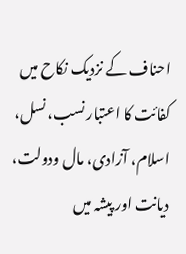احناف کے نزدیک نکاح میں کفائت کا اعتبار نسب، نسل، اسلام، آزادی، مال ودولت، دیانت اور پیشہ میں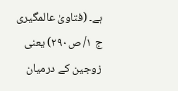ہے۔ (فتاویٰ عالمگیری ج ۱/ ص۲۹۰) یعنی زوجین کے درمیان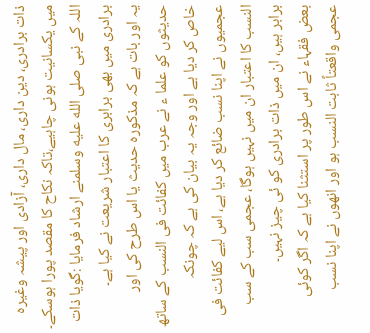ذات برادری، دین داری، مال داری، آزادی اور پیشہ وغیرہ میں یکسانیت ہونی چاہیے،تاکہ نکاح کا مقصد پورا ہوسکے۔ اللہ کے نبی صلى الله عليه وسلمنے ارشاد فرمایا :گویا ذات برادری میں بھی برابری کا اعتبار شریعت نے کیا ہے۔
یہ اور بات ہے کہ مذکورہ حدیث یا اس طرح کی اور حدیثوں کو علما ء نے عرب میں کفائت فی النسب کے ساتھ خاص کر دیا ہے اور وجہ یہ بیان کی ہے کہ چونکہ عجمیوں نے اپنا نسب ضائع کر دیا ہے، اس لیے کفائت فی النسب کا اعتبار ان میں نہیں ہوگا، عجمی سب کے سب برابر ہیں، ان میں ذات برادری کو ئی چیز نہیں۔
بعض فقہاء نے اس طور پر استثنا کیا ہے کہ اگر کوئی عجمی واقعتاً ثابت النسب ہو اور انھوں نے اپنا نسب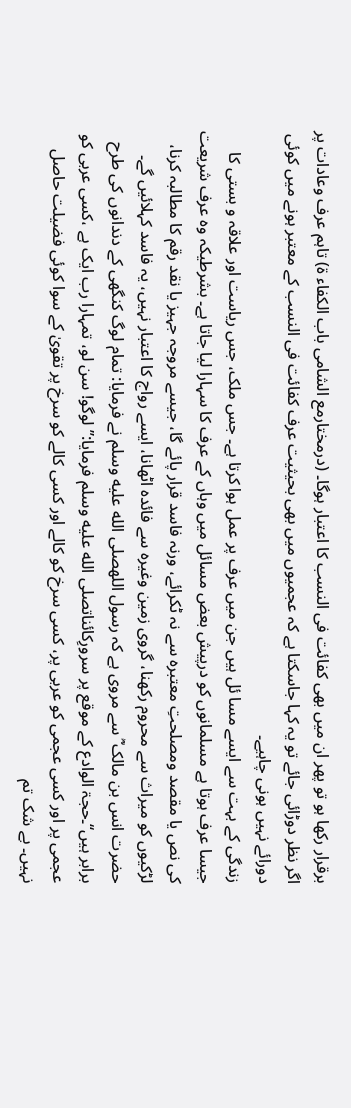برقرار رکھا ہو تو پھر ان میں بھی کفائت فی النسب کا اعتبار ہوگا۔ (درمختارمع الشامی باب الکفاء ة) تاہم عرف وعادات پر اگر نظر دوڑائی جائے تو یہ کہا جاسکتا ہے کہ عجمیوں میں بھی بحیثیت عرف کفائت فی النسب کے معتبر ہونے میں کوئی دورائے نہیں ہونی چاہیے۔
زندگی کے بہت سے ایسے مسا ئل ہیں جن میں عرف پر عمل ہوا کرتا ہے۔ جس ملک، جس ریاست اور علاقہ و بستی کا جیسا عرف ہوتا ہے مسلمانوں کو درپیش بعض مسائل میں وہاں کے عرف کا سہارا لیا جاتا ہے۔ بشرطیکہ وہ عرف شریعت کی نص یا مقصد ومصلحتِ معتبرہ سے نہ ٹکرائے، ورنہ فاسد قرار پائے گا، جیسے مروجہ جہیز یا نقد رقم کا مطالبہ کرنا، لڑکیوں کو میراث سے محروم رکھنا، گروی زمین وغیرہ سے فائدہ اٹھانا، ایسے رواج کا اعتبار نہیں، یہ فاسد کہلائیں گے۔
حضرت انس بن مالک ؓ سے مروی ہے کہ رسول اللهصلى الله عليه وسلم نے فرمایا: تمام لوگ کنگھی کے دندانوں کی طرح برابر ہیں‘‘۔حجۃ الوادع کے موقع پر سرورِکائناتصلى الله عليه وسلم فرمایا:’’لوگو! سن لو، تمہارا رب ایک ہے ،کسی عربی کو عجمی پر اور کسی عجمی کو عربی پر، کسی سرخ کو کالے اور کسی کالے کو سرخ پر تقویٰ کے سوا کوئی فضیلت حاصل نہیں۔ بے شک تم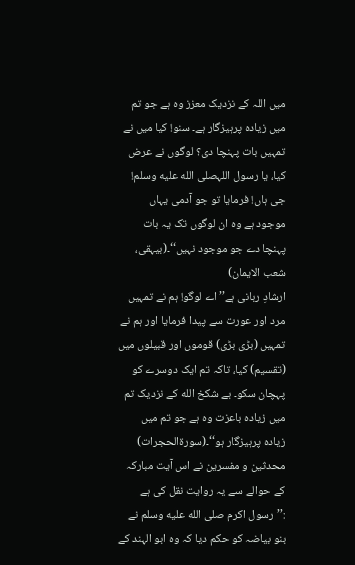میں اللہ کے نزدیک معزز وہ ہے جو تم میں زیادہ پرہیزگار ہے۔ سنو! کیا میں نے تمہیں بات پہنچا دی؟ لوگوں نے عرض کیا، یا رسول اللہصلى الله عليه وسلم! جی ہاں! فرمایا تو جو آدمی یہاں موجود ہے وہ ان لوگوں تک یہ بات پہنچا دے جو موجود نہیں‘‘۔(بيہقی، شعب الايمان)
ارشادِ ربانی ہے’’اے لوگو! ہم نے تمہیں مرد اور عورت سے پیدا فرمایا اور ہم نے تمہیں (بڑی بڑی) قوموں اور قبیلوں میں (تقسیم) کیا، تاکہ تم ایک دوسرے کو پہچان سکو۔ بے شکخ الله کے نزدیک تم میں زیادہ باعزت وہ ہے جو تم میں زیادہ پرہیزگار ہو‘‘۔(سورۃالحجرات)
محدثین و مفسرین نے اس آیت مبارکہ کے حوالے سے یہ روایت نقل کی ہے :’’رسول اکرم صلى الله عليه وسلم نے بنو بیاضہ کو حکم دیا کہ وہ ابو الہند کے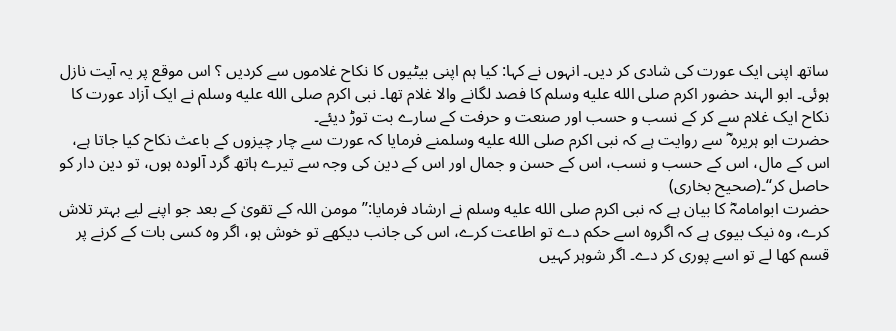ساتھ اپنی ایک عورت کی شادی کر دیں۔ انہوں نے کہا: کیا ہم اپنی بیٹیوں کا نکاح غلاموں سے کردیں ؟ اس موقع پر یہ آیت نازل ہوئی۔ ابو الہند حضور اکرم صلى الله عليه وسلم کا فصد لگانے والا غلام تھا۔ نبی اکرم صلى الله عليه وسلم نے ایک آزاد عورت کا نکاح ایک غلام سے کر کے نسب و حسب اور صنعت و حرفت کے سارے بت توڑ دیئے۔
حضرت ابو ہریرہ ؓ سے روایت ہے کہ نبی اکرم صلى الله عليه وسلمنے فرمایا کہ عورت سے چار چیزوں کے باعث نکاح کیا جاتا ہے، اس کے مال، اس کے حسب و نسب، اس کے حسن و جمال اور اس کے دین کی وجہ سے تیرے ہاتھ گرد آلودہ ہوں، تو دین دار کو حاصل کر‘‘۔(صحیح بخاری)
حضرت ابوامامہؓ کا بیان ہے کہ نبی اکرم صلى الله عليه وسلم نے ارشاد فرمایا:’’ مومن اللہ کے تقویٰ کے بعد جو اپنے لیے بہتر تلاش کرے، وہ نیک بیوی ہے کہ اگروہ اسے حکم دے تو اطاعت کرے، اس کی جانب دیکھے تو خوش ہو، اگر وہ کسی بات کے کرنے پر قسم کھا لے تو اسے پوری کر دے۔ اگر شوہر کہیں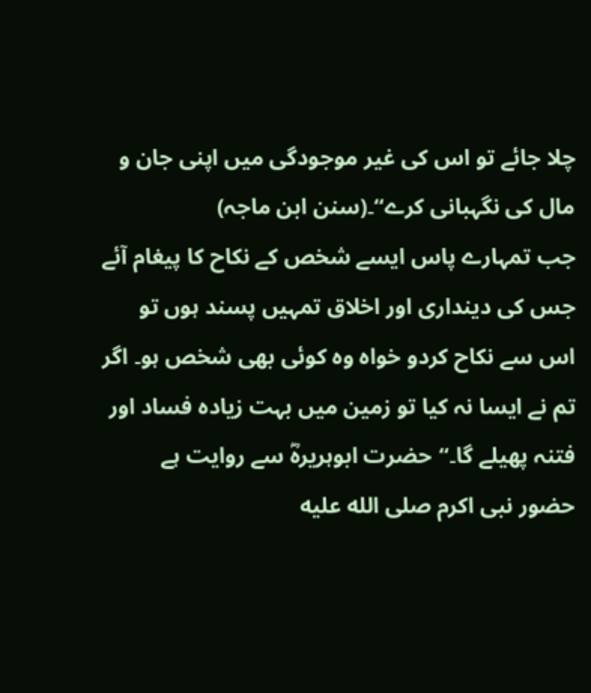چلا جائے تو اس کی غیر موجودگی میں اپنی جان و مال کی نگہبانی کرے‘‘۔(سنن ابن ماجہ)
جب تمہارے پاس ایسے شخص کے نکاح کا پیغام آئے جس کی دینداری اور اخلاق تمہیں پسند ہوں تو اس سے نکاح کردو خواہ وہ کوئی بھی شخص ہو۔ اگر تم نے ایسا نہ کیا تو زمین میں بہت زیادہ فساد اور فتنہ پھیلے گا۔‘‘حضرت ابوہریرہؓ سے روایت ہے حضور نبی اکرم صلى الله عليه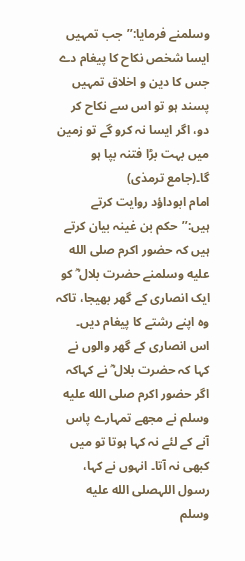وسلمنے فرمایا:’’جب تمہیں ایسا شخص نکاح کا پیغام دے جس کا دین و اخلاق تمہیں پسند ہو تو اس سے نکاح کر دو، اگر ایسا نہ کرو گے تو زمین میں بہت بڑا فتنہ بپا ہو گا۔(جامع ترمذی)
امام ابوداؤد روایت کرتے ہیں:’’حکم بن غینہ بیان کرتے ہیں کہ حضور اکرم صلى الله عليه وسلمنے حضرت بلال ؓ کو ایک انصاری کے گھر بھیجا، تاکہ وہ اپنے رشتے کا پیغام دیں۔ اس انصاری کے گھر والوں نے کہا کہ حضرت بلال ؓ نے کہاکہ اگر حضور اکرم صلى الله عليه وسلم نے مجھے تمہارے پاس آنے کے لئے نہ کہا ہوتا تو میں کبھی نہ آتا۔ انہوں نے کہا، رسول اللہصلى الله عليه وسلم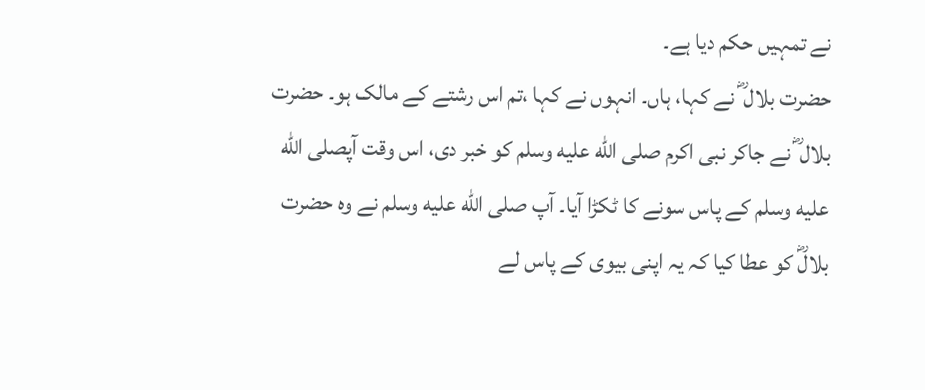نے تمہیں حکم دیا ہے۔
حضرت بلال ؓ نے کہا، ہاں۔ انہوں نے کہا ،تم اس رشتے کے مالک ہو۔ حضرت بلال ؓ نے جاکر نبی اکرم صلى الله عليه وسلم کو خبر دی، اس وقت آپصلى الله عليه وسلم کے پاس سونے کا ٹکڑا آیا۔ آپ صلى الله عليه وسلم نے وہ حضرت بلالؓ کو عطا کیا کہ یہ اپنی بیوی کے پاس لے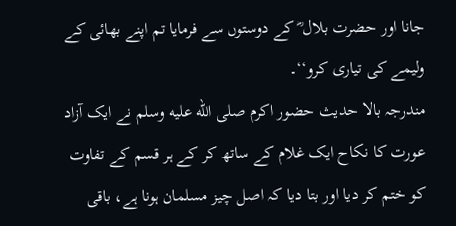جانا اور حضرت بلال ؓ کے دوستوں سے فرمایا تم اپنے بھائی کے ولیمے کی تیاری کرو‘‘۔
مندرجہ بالا حدیث حضور اکرم صلى الله عليه وسلم نے ایک آزاد عورت کا نکاح ایک غلام کے ساتھ کر کے ہر قسم کے تفاوت کو ختم کر دیا اور بتا دیا کہ اصل چیز مسلمان ہونا ہے، باقی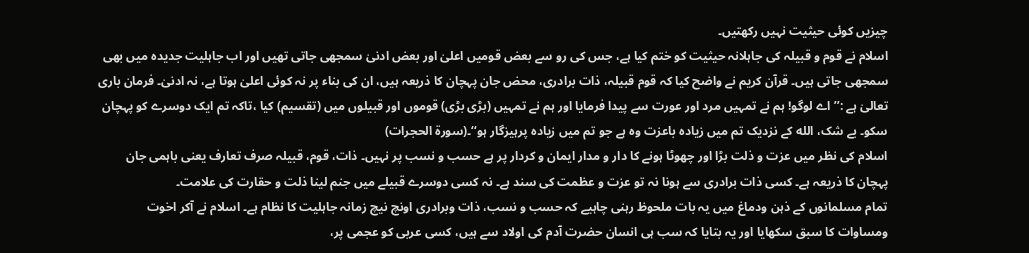چیزیں کوئی حیثیت نہیں رکھتیں۔
اسلام نے قوم و قبیلہ کی جاہلانہ حیثیت کو ختم کیا ہے، جس کی رو سے بعض قومیں اعلیٰ اور بعض ادنیٰ سمجھی جاتی تھیں اور اب جاہلیت جدیدہ میں بھی سمجھی جاتی ہیں۔ قرآن کریم نے واضح کیا کہ قوم قبیلہ، ذات برادری، محض جان پہچان کا ذریعہ ہیں، ان کی بناء پر نہ کوئی اعلیٰ ہوتا ہے، نہ ادنیٰ۔ فرمان باری تعالیٰ ہے :’’اے لوگو! ہم نے تمہیں مرد اور عورت سے پیدا فرمایا اور ہم نے تمہیں (بڑی بڑی) قوموں اور قبیلوں میں (تقسیم) کیا ،تاکہ تم ایک دوسرے کو پہچان سکو۔ بے شک، الله کے نزدیک تم میں زیادہ باعزت وہ ہے جو تم میں زیادہ پرہیزگار ہو‘‘۔(سورۃ الحجرات)
اسلام کی نظر میں عزت و ذلت بڑا اور چھوٹا ہونے کا دار و مدار ایمان و کردار پر ہے حسب و نسب پر نہیں۔ ذات، قوم، قبیلہ صرف تعارف یعنی باہمی جان پہچان کا ذریعہ ہے۔ کسی ذات برادری سے ہونا نہ تو عزت و عظمت کی سند ہے۔ نہ کسی دوسرے قبیلے میں جنم لینا ذلت و حقارت کی علامت۔
تمام مسلمانوں کے ذہن ودماغ میں یہ بات ملحوظ رہنی چاہیے کہ حسب و نسب، ذات وبرادری اونچ نیچ زمانہ جاہلیت کا نظام ہے۔ اسلام نے آکر اخوت ومساوات کا سبق سکھایا اور یہ بتایا کہ سب ہی انسان حضرت آدم کی اولاد سے ہیں، کسی عربی کو عجمی پر،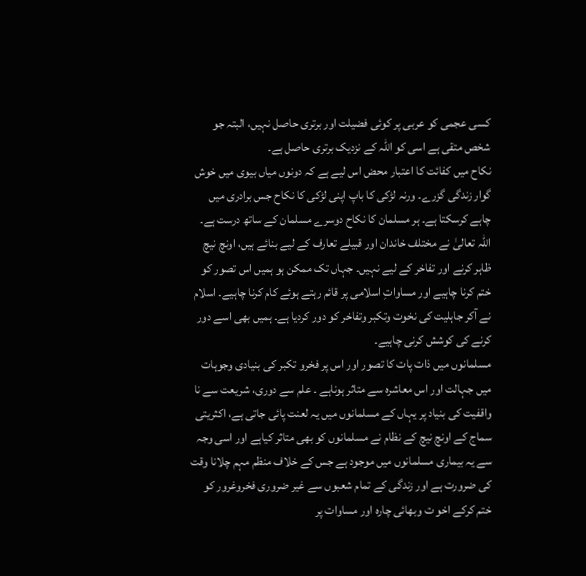کسی عجمی کو عربی پر کوئی فضیلت اور برتری حاصل نہیں، البتہ جو شخص متقی ہے اسی کو اللہ کے نزدیک برتری حاصل ہے۔
نکاح میں کفائت کا اعتبار محض اس لیے ہے کہ دونوں میاں بیوی میں خوش گوار زندگی گزرے۔ ورنہ لڑکی کا باپ اپنی لڑکی کا نکاح جس برادری میں چاہے کرسکتا ہے۔ ہر مسلمان کا نکاح دوسرے مسلمان کے ساتھ درست ہے۔ اللہ تعالیٰ نے مختلف خاندان اور قبیلے تعارف کے لیے بنائے ہیں، اونچ نیچ ظاہر کرنے اور تفاخر کے لیے نہیں۔ جہاں تک ممکن ہو ہمیں اس تصور کو ختم کرنا چاہیے اور مساواتِ اسلامی پر قائم رہتے ہوئے کام کرنا چاہیے۔ اسلام نے آکر جاہلیت کی نخوت وتکبر وتفاخر کو دور کردیا ہے۔ ہمیں بھی اسے دور کرنے کی کوشش کرنی چاہیے۔
مسلمانوں میں ذات پات کا تصور اور اس پر فخرو تکبر کی بنیادی وجوہات میں جہالت اور اس معاشرہ سے متاثر ہوناہے ۔ علم سے دوری، شریعت سے نا واقفیت کی بنیاد پر یہاں کے مسلمانوں میں یہ لعنت پائی جاتی ہے، اکثریتی سماج کے اونچ نیچ کے نظام نے مسلمانوں کو بھی متاثر کیاہے اور اسی وجہ سے یہ بیماری مسلمانوں میں موجود ہے جس کے خلاف منظم مہم چلانا وقت کی ضرورت ہے اور زندگی کے تمام شعبوں سے غیر ضروری فخروغرور کو ختم کرکے اخو ت وبھائی چارہ اور مساوات پر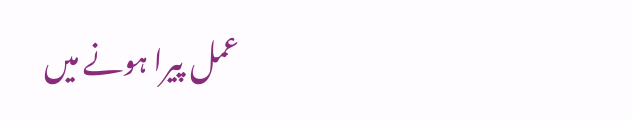عمل پیرا ہونے میں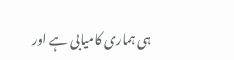ہی ہماری کامیابی ہے اور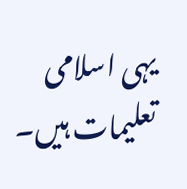یہی اسلامی تعلیمات ہیں۔